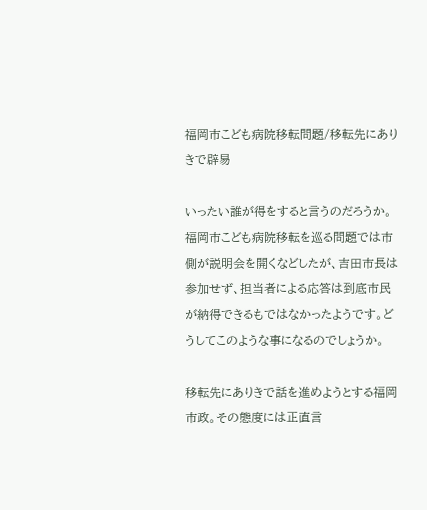福岡市こども病院移転問題/移転先にありきで辟易

いったい誰が得をすると言うのだろうか。福岡市こども病院移転を巡る問題では市側が説明会を開くなどしたが、吉田市長は参加せず、担当者による応答は到底市民が納得できるもではなかったようです。どうしてこのような事になるのでしょうか。

移転先にありきで話を進めようとする福岡市政。その態度には正直言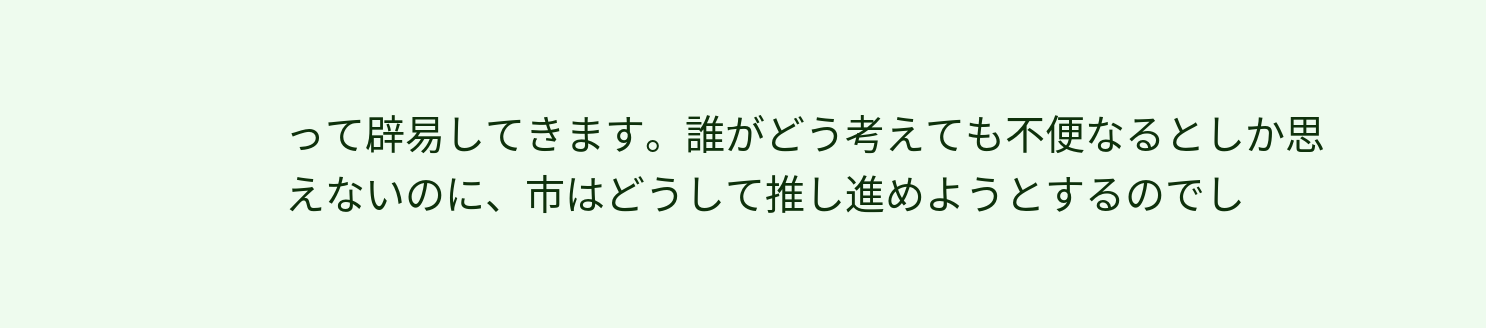って辟易してきます。誰がどう考えても不便なるとしか思えないのに、市はどうして推し進めようとするのでし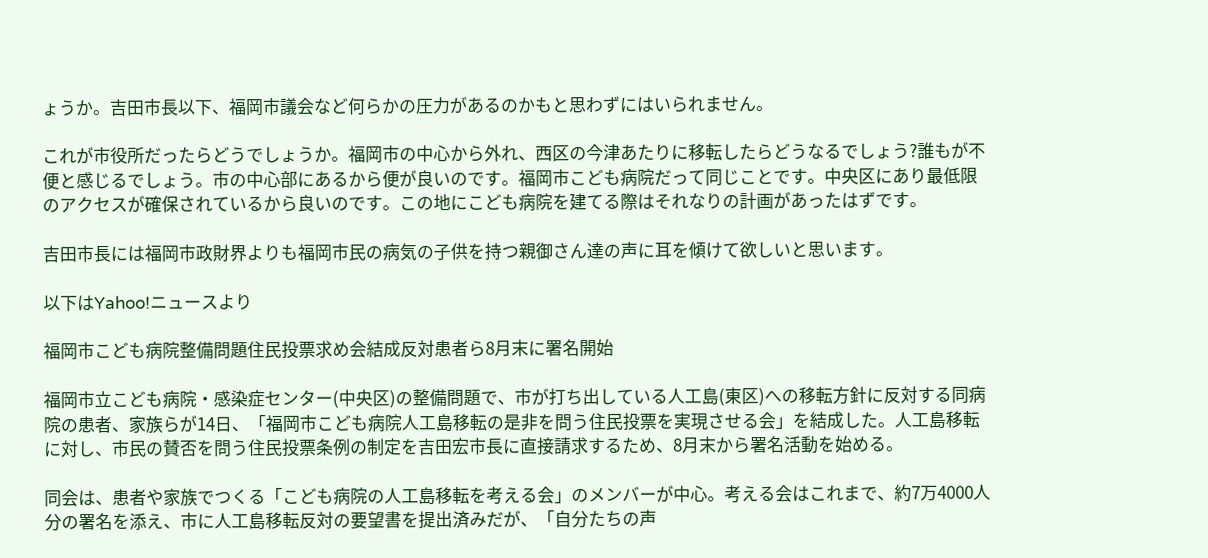ょうか。吉田市長以下、福岡市議会など何らかの圧力があるのかもと思わずにはいられません。

これが市役所だったらどうでしょうか。福岡市の中心から外れ、西区の今津あたりに移転したらどうなるでしょう?誰もが不便と感じるでしょう。市の中心部にあるから便が良いのです。福岡市こども病院だって同じことです。中央区にあり最低限のアクセスが確保されているから良いのです。この地にこども病院を建てる際はそれなりの計画があったはずです。

吉田市長には福岡市政財界よりも福岡市民の病気の子供を持つ親御さん達の声に耳を傾けて欲しいと思います。

以下はYahoo!ニュースより

福岡市こども病院整備問題住民投票求め会結成反対患者ら8月末に署名開始

福岡市立こども病院・感染症センター(中央区)の整備問題で、市が打ち出している人工島(東区)への移転方針に反対する同病院の患者、家族らが14日、「福岡市こども病院人工島移転の是非を問う住民投票を実現させる会」を結成した。人工島移転に対し、市民の賛否を問う住民投票条例の制定を吉田宏市長に直接請求するため、8月末から署名活動を始める。

同会は、患者や家族でつくる「こども病院の人工島移転を考える会」のメンバーが中心。考える会はこれまで、約7万4000人分の署名を添え、市に人工島移転反対の要望書を提出済みだが、「自分たちの声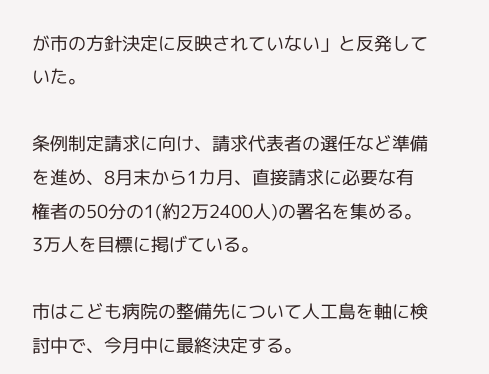が市の方針決定に反映されていない」と反発していた。

条例制定請求に向け、請求代表者の選任など準備を進め、8月末から1カ月、直接請求に必要な有権者の50分の1(約2万2400人)の署名を集める。3万人を目標に掲げている。

市はこども病院の整備先について人工島を軸に検討中で、今月中に最終決定する。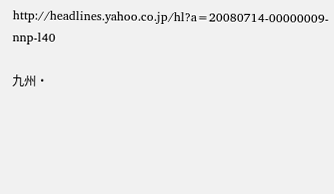http://headlines.yahoo.co.jp/hl?a=20080714-00000009-nnp-l40

九州・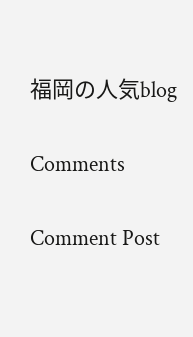福岡の人気blog

Comments

Comment Post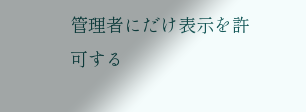管理者にだけ表示を許可する